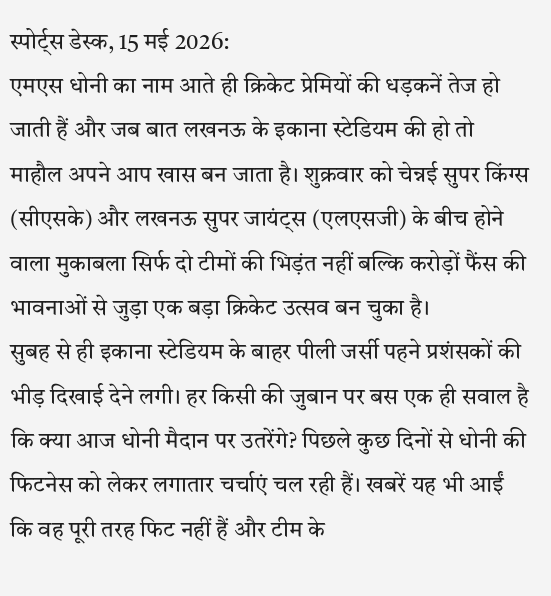स्पोर्ट्स डेस्क, 15 मई 2026:
एमएस धोनी का नाम आते ही क्रिकेट प्रेमियों की धड़कनें तेज हो जाती हैं और जब बात लखनऊ के इकाना स्टेडियम की हो तो माहौल अपने आप खास बन जाता है। शुक्रवार को चेन्नई सुपर किंग्स (सीएसके) और लखनऊ सुपर जायंट्स (एलएसजी) के बीच होने वाला मुकाबला सिर्फ दो टीमों की भिड़ंत नहीं बल्कि करोड़ों फैंस की भावनाओं से जुड़ा एक बड़ा क्रिकेट उत्सव बन चुका है।
सुबह से ही इकाना स्टेडियम के बाहर पीली जर्सी पहने प्रशंसकों की भीड़ दिखाई देने लगी। हर किसी की जुबान पर बस एक ही सवाल है कि क्या आज धोनी मैदान पर उतरेंगे? पिछले कुछ दिनों से धोनी की फिटनेस को लेकर लगातार चर्चाएं चल रही हैं। खबरें यह भी आईं कि वह पूरी तरह फिट नहीं हैं और टीम के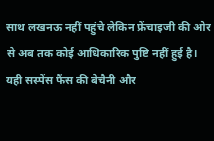साथ लखनऊ नहीं पहुंचे लेकिन फ्रेंचाइजी की ओर से अब तक कोई आधिकारिक पुष्टि नहीं हुई है। यही सस्पेंस फैंस की बेचैनी और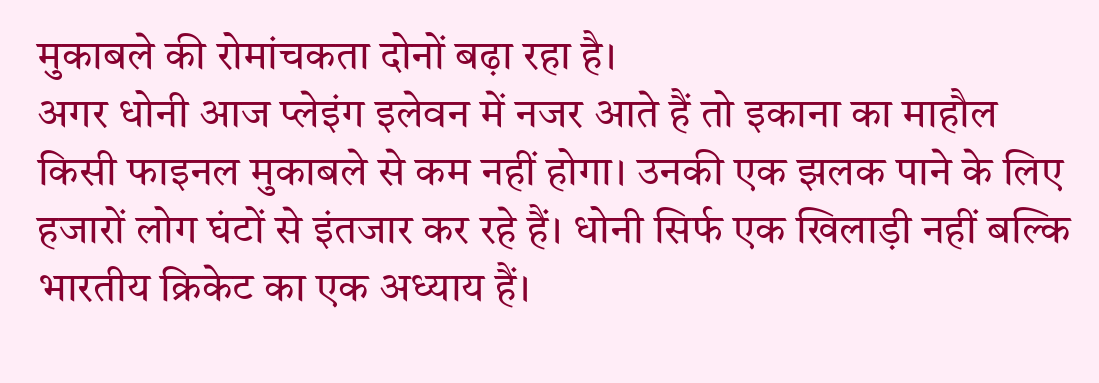मुकाबले की रोमांचकता दोनों बढ़ा रहा है।
अगर धोनी आज प्लेइंग इलेवन में नजर आते हैं तो इकाना का माहौल किसी फाइनल मुकाबले से कम नहीं होगा। उनकी एक झलक पाने के लिए हजारों लोग घंटों से इंतजार कर रहे हैं। धोनी सिर्फ एक खिलाड़ी नहीं बल्कि भारतीय क्रिकेट का एक अध्याय हैं।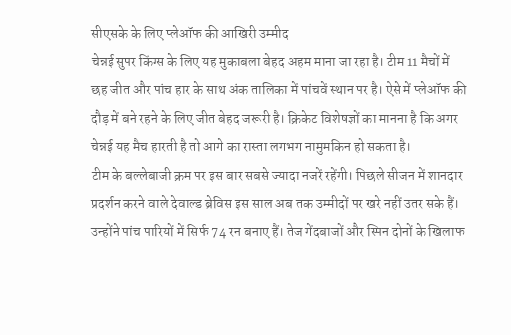सीएसके के लिए प्लेऑफ की आखिरी उम्मीद
चेन्नई सुपर किंग्स के लिए यह मुकाबला बेहद अहम माना जा रहा है। टीम 11 मैचों में छह जीत और पांच हार के साथ अंक तालिका में पांचवें स्थान पर है। ऐसे में प्लेऑफ की दौड़ में बने रहने के लिए जीत बेहद जरूरी है। क्रिकेट विशेषज्ञों का मानना है कि अगर चेन्नई यह मैच हारती है तो आगे का रास्ता लगभग नामुमकिन हो सकता है।
टीम के बल्लेबाजी क्रम पर इस बार सबसे ज्यादा नजरें रहेंगी। पिछले सीजन में शानदार प्रदर्शन करने वाले देवाल्ड ब्रेविस इस साल अब तक उम्मीदों पर खरे नहीं उतर सके हैं। उन्होंने पांच पारियों में सिर्फ 74 रन बनाए हैं। तेज गेंदबाजों और स्पिन दोनों के खिलाफ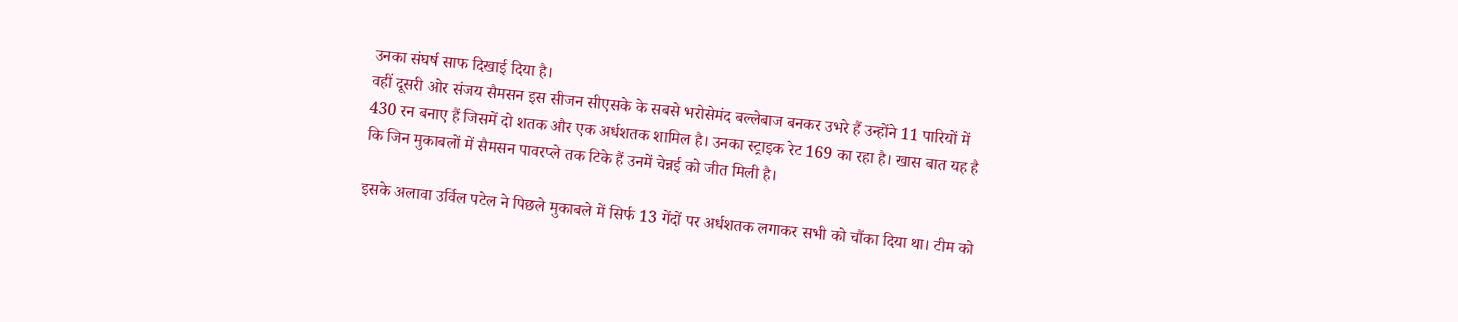उनका संघर्ष साफ दिखाई दिया है।
वहीं दूसरी ओर संजय सैमसन इस सीजन सीएसके के सबसे भरोसेमंद बल्लेबाज बनकर उभरे हैं उन्होंने 11 पारियों में 430 रन बनाए हैं जिसमें दो शतक और एक अर्धशतक शामिल है। उनका स्ट्राइक रेट 169 का रहा है। खास बात यह है कि जिन मुकाबलों में सैमसन पावरप्ले तक टिके हैं उनमें चेन्नई को जीत मिली है।

इसके अलावा उर्विल पटेल ने पिछले मुकाबले में सिर्फ 13 गेंदों पर अर्धशतक लगाकर सभी को चौंका दिया था। टीम को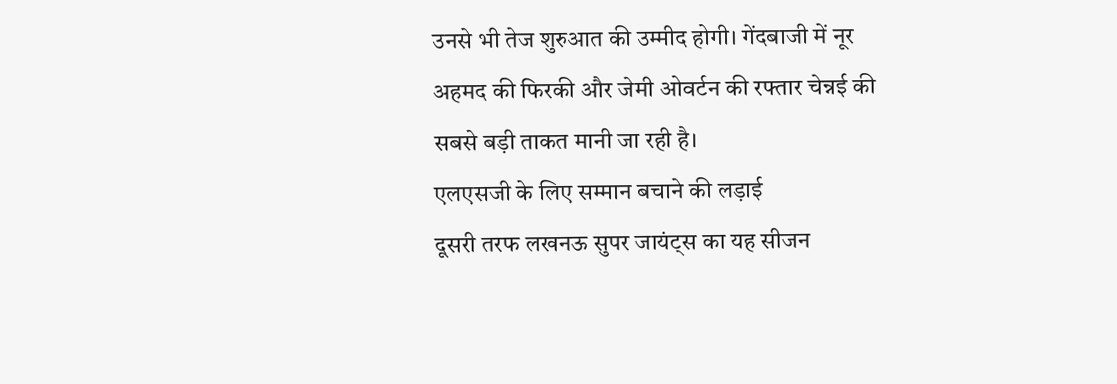उनसे भी तेज शुरुआत की उम्मीद होगी। गेंदबाजी में नूर अहमद की फिरकी और जेमी ओवर्टन की रफ्तार चेन्नई की सबसे बड़ी ताकत मानी जा रही है।
एलएसजी के लिए सम्मान बचाने की लड़ाई
दूसरी तरफ लखनऊ सुपर जायंट्स का यह सीजन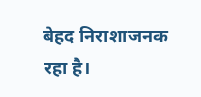बेहद निराशाजनक रहा है।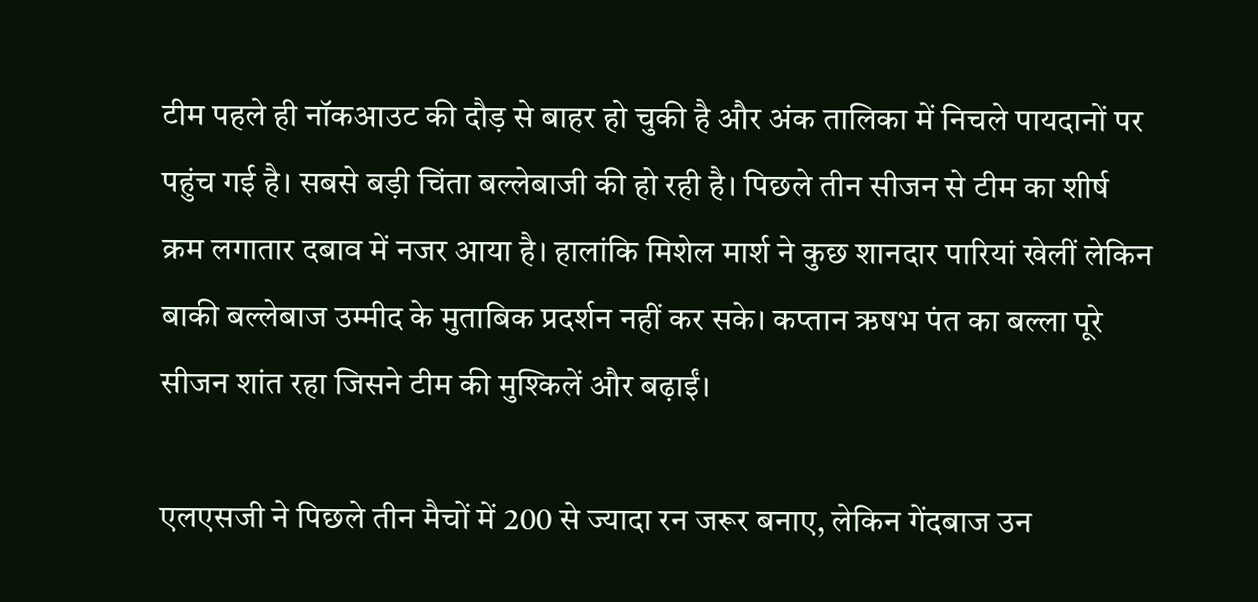टीम पहले ही नॉकआउट की दौड़ से बाहर हो चुकी है और अंक तालिका में निचले पायदानों पर पहुंच गई है। सबसे बड़ी चिंता बल्लेबाजी की हो रही है। पिछले तीन सीजन से टीम का शीर्ष क्रम लगातार दबाव में नजर आया है। हालांकि मिशेल मार्श ने कुछ शानदार पारियां खेलीं लेकिन बाकी बल्लेबाज उम्मीद के मुताबिक प्रदर्शन नहीं कर सके। कप्तान ऋषभ पंत का बल्ला पूरे सीजन शांत रहा जिसने टीम की मुश्किलें और बढ़ाईं।

एलएसजी ने पिछले तीन मैचों में 200 से ज्यादा रन जरूर बनाए, लेकिन गेंदबाज उन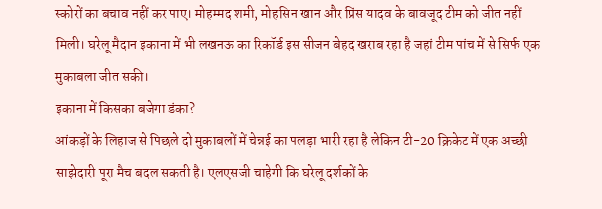स्कोरों का बचाव नहीं कर पाए। मोहम्मद शमी, मोहसिन खान और प्रिंस यादव के बावजूद टीम को जीत नहीं मिली। घरेलू मैदान इकाना में भी लखनऊ का रिकॉर्ड इस सीजन बेहद खराब रहा है जहां टीम पांच में से सिर्फ एक मुकाबला जीत सकी।
इकाना में किसका बजेगा डंका?
आंकड़ों के लिहाज से पिछले दो मुकाबलों में चेन्नई का पलड़ा भारी रहा है लेकिन टी-20 क्रिकेट में एक अच्छी साझेदारी पूरा मैच बदल सकती है। एलएसजी चाहेगी कि घरेलू दर्शकों के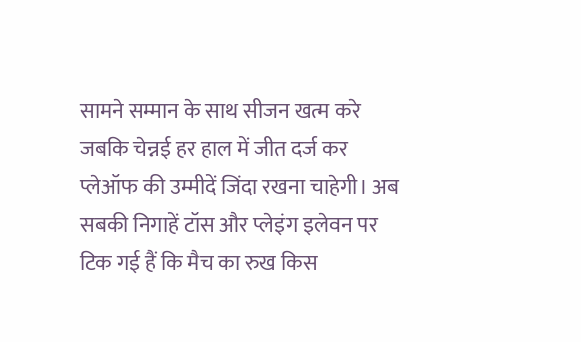सामने सम्मान के साथ सीजन खत्म करे जबकि चेन्नई हर हाल में जीत दर्ज कर प्लेऑफ की उम्मीदें जिंदा रखना चाहेगी। अब सबकी निगाहें टॉस और प्लेइंग इलेवन पर टिक गई हैं कि मैच का रुख किस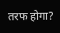तरफ होगा?